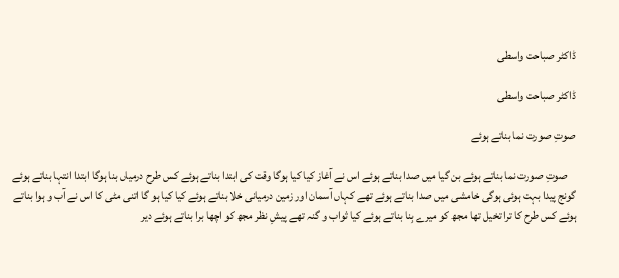ڈاکٹر صباحت واسطی

ڈاکٹر صباحت واسطی

صوتِ صورت نما بناتے ہوئے

    صوتِ صورت نما بناتے ہوئے بن گیا میں صدا بناتے ہوئے اس نے آغاز کیا کیا ہوگا وقت کی ابتدا بناتے ہوئے کس طرح درمیاں بنا ہوگا ابتدا انتہا بناتے ہوئے گونج پیدا بہت ہوئی ہوگی خامشی میں صدا بناتے ہوئے تھے کہاں آسمان اور زمین درمیانی خلا بناتے ہوئے کیا کیا ہو گا اتنی مٹی کا اس نے آب و ہوا بناتے ہوئے کس طرح کا ترا تخیل تھا مجھ کو میرے بِنا بناتے ہوئے کیا ثواب و گنہ تھے پیشِ نظر مجھ کو اچھا برا بناتے ہوئے دیر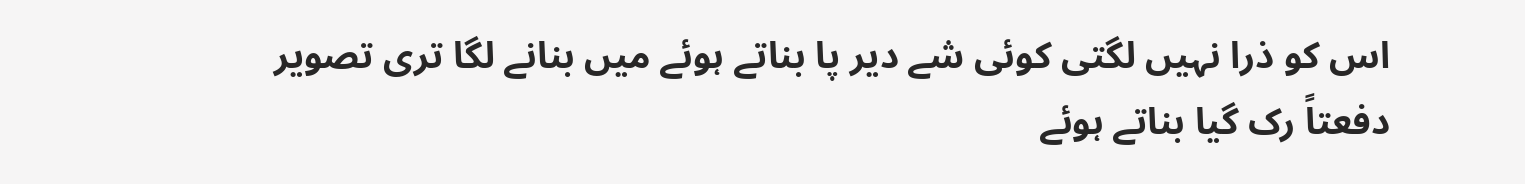اس کو ذرا نہیں لگتی کوئی شے دیر پا بناتے ہوئے میں بنانے لگا تری تصویر دفعتاً رک گیا بناتے ہوئے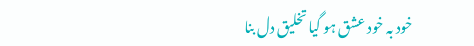خود بہ خود عشق ہو گیا تخلیق دل بنا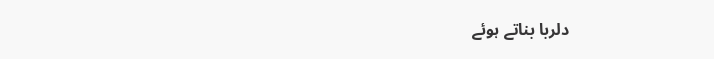دلربا بناتے ہوئے